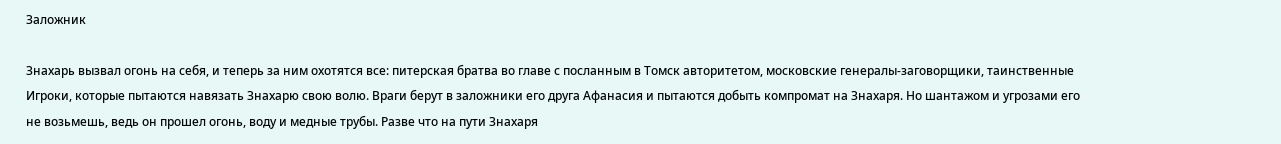Заложник

Знахарь вызвал огонь на себя, и теперь за ним охотятся все: питерская братва во главе с посланным в Томск авторитетом, московские генералы-заговорщики, таинственные Игроки, которые пытаются навязать Знахарю свою волю. Враги берут в заложники его друга Афанасия и пытаются добыть компромат на Знахаря. Но шантажом и угрозами его не возьмешь, ведь он прошел огонь, воду и медные трубы. Разве что на пути Знахаря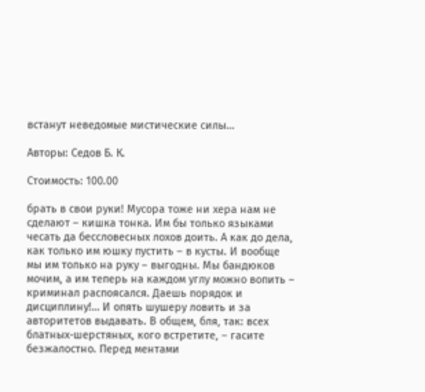встанут неведомые мистические силы…

Авторы: Седов Б. К.

Стоимость: 100.00

брать в свои руки! Мусора тоже ни хера нам не сделают – кишка тонка. Им бы только языками чесать да бессловесных лохов доить. А как до дела, как только им юшку пустить – в кусты. И вообще мы им только на руку – выгодны. Мы бандюков мочим, а им теперь на каждом углу можно вопить – криминал распоясался. Даешь порядок и дисциплину!… И опять шушеру ловить и за авторитетов выдавать. В общем, бля, так: всех блатных-шерстяных, кого встретите, – гасите безжалостно. Перед ментами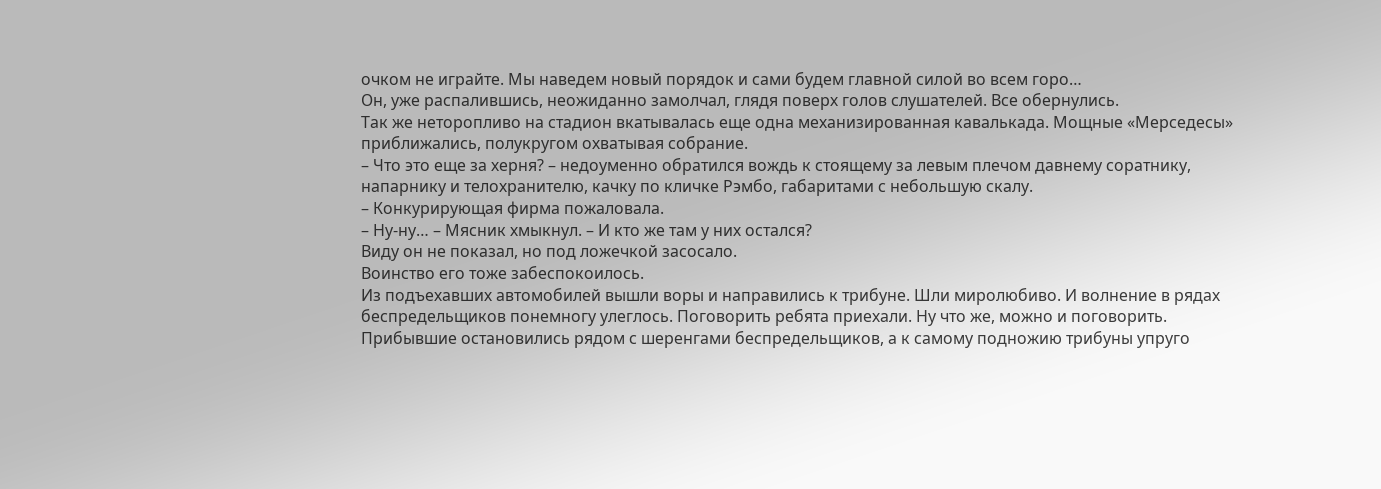очком не играйте. Мы наведем новый порядок и сами будем главной силой во всем горо…
Он, уже распалившись, неожиданно замолчал, глядя поверх голов слушателей. Все обернулись.
Так же неторопливо на стадион вкатывалась еще одна механизированная кавалькада. Мощные «Мерседесы» приближались, полукругом охватывая собрание.
– Что это еще за херня? – недоуменно обратился вождь к стоящему за левым плечом давнему соратнику, напарнику и телохранителю, качку по кличке Рэмбо, габаритами с небольшую скалу.
– Конкурирующая фирма пожаловала.
– Ну-ну… – Мясник хмыкнул. – И кто же там у них остался?
Виду он не показал, но под ложечкой засосало.
Воинство его тоже забеспокоилось.
Из подъехавших автомобилей вышли воры и направились к трибуне. Шли миролюбиво. И волнение в рядах беспредельщиков понемногу улеглось. Поговорить ребята приехали. Ну что же, можно и поговорить.
Прибывшие остановились рядом с шеренгами беспредельщиков, а к самому подножию трибуны упруго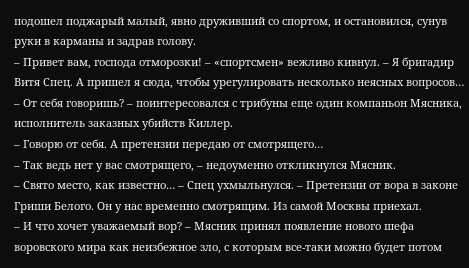подошел поджарый малый, явно друживший со спортом, и остановился, сунув руки в карманы и задрав голову.
– Привет вам, господа отморозки! – «спортсмен» вежливо кивнул. – Я бригадир Витя Спец. А пришел я сюда, чтобы урегулировать несколько неясных вопросов…
– От себя говоришь? – поинтересовался с трибуны еще один компаньон Мясника, исполнитель заказных убийств Киллер.
– Говорю от себя. А претензии передаю от смотрящего…
– Так ведь нет у вас смотрящего, – недоуменно откликнулся Мясник.
– Свято место, как известно… – Спец ухмыльнулся. – Претензии от вора в законе Гриши Белого. Он у нас временно смотрящим. Из самой Москвы приехал.
– И что хочет уважаемый вор? – Мясник принял появление нового шефа воровского мира как неизбежное зло, с которым все-таки можно будет потом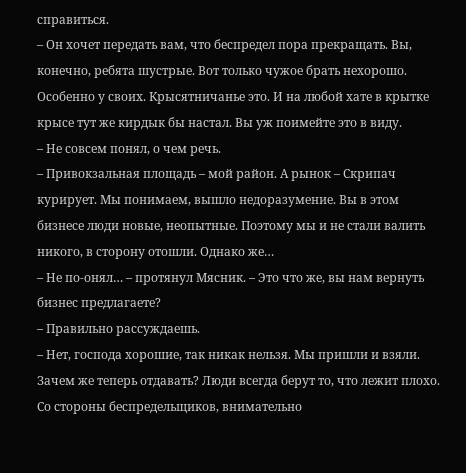справиться.
– Он хочет передать вам, что беспредел пора прекращать. Вы, конечно, ребята шустрые. Вот только чужое брать нехорошо. Особенно у своих. Крысятничанье это. И на любой хате в крытке крысе тут же кирдык бы настал. Вы уж поимейте это в виду.
– Не совсем понял, о чем речь.
– Привокзальная площадь – мой район. А рынок – Скрипач курирует. Мы понимаем, вышло недоразумение. Вы в этом бизнесе люди новые, неопытные. Поэтому мы и не стали валить никого, в сторону отошли. Однако же…
– Не по-онял… – протянул Мясник. – Это что же, вы нам вернуть бизнес предлагаете?
– Правильно рассуждаешь.
– Нет, господа хорошие, так никак нельзя. Мы пришли и взяли. Зачем же теперь отдавать? Люди всегда берут то, что лежит плохо.
Со стороны беспредельщиков, внимательно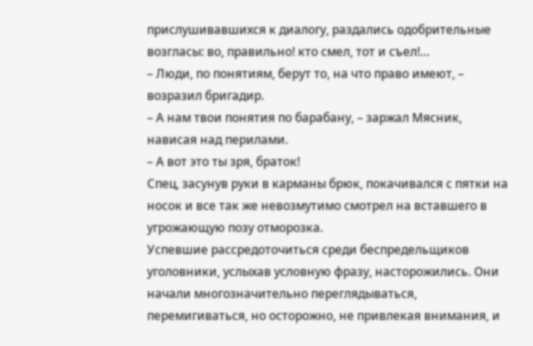прислушивавшихся к диалогу, раздались одобрительные возгласы: во, правильно! кто смел, тот и съел!…
– Люди, по понятиям, берут то, на что право имеют, – возразил бригадир.
– А нам твои понятия по барабану, – заржал Мясник, нависая над перилами.
– А вот это ты зря, браток!
Спец, засунув руки в карманы брюк, покачивался с пятки на носок и все так же невозмутимо смотрел на вставшего в угрожающую позу отморозка.
Успевшие рассредоточиться среди беспредельщиков уголовники, услыхав условную фразу, насторожились. Они начали многозначительно переглядываться, перемигиваться, но осторожно, не привлекая внимания, и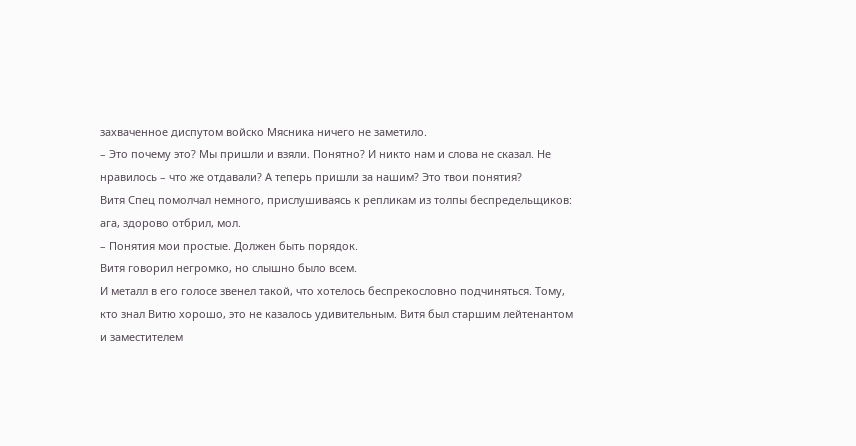захваченное диспутом войско Мясника ничего не заметило.
– Это почему это? Мы пришли и взяли. Понятно? И никто нам и слова не сказал. Не нравилось – что же отдавали? А теперь пришли за нашим? Это твои понятия?
Витя Спец помолчал немного, прислушиваясь к репликам из толпы беспредельщиков: ага, здорово отбрил, мол.
– Понятия мои простые. Должен быть порядок.
Витя говорил негромко, но слышно было всем.
И металл в его голосе звенел такой, что хотелось беспрекословно подчиняться. Тому, кто знал Витю хорошо, это не казалось удивительным. Витя был старшим лейтенантом и заместителем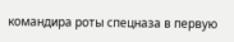командира роты спецназа в первую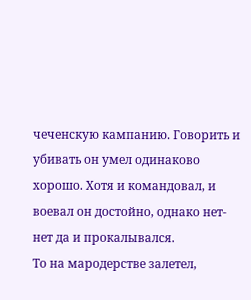чеченскую кампанию. Говорить и убивать он умел одинаково хорошо. Хотя и командовал, и воевал он достойно, однако нет-нет да и прокалывался.
То на мародерстве залетел,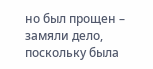но был прощен – замяли дело, поскольку была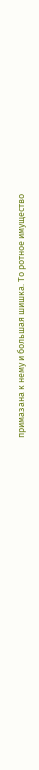примазана к нему и большая шишка. То ротное имущество